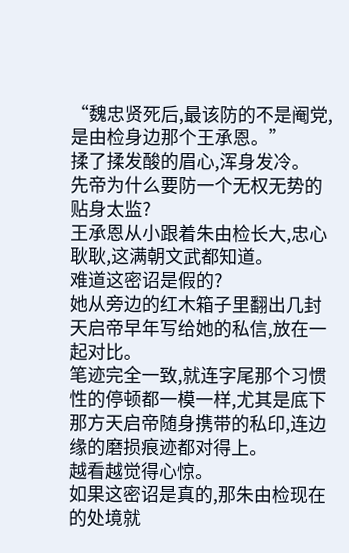“魏忠贤死后,最该防的不是阉党,是由检身边那个王承恩。”
揉了揉发酸的眉心,浑身发冷。
先帝为什么要防一个无权无势的贴身太监?
王承恩从小跟着朱由检长大,忠心耿耿,这满朝文武都知道。
难道这密诏是假的?
她从旁边的红木箱子里翻出几封天启帝早年写给她的私信,放在一起对比。
笔迹完全一致,就连字尾那个习惯性的停顿都一模一样,尤其是底下那方天启帝随身携带的私印,连边缘的磨损痕迹都对得上。
越看越觉得心惊。
如果这密诏是真的,那朱由检现在的处境就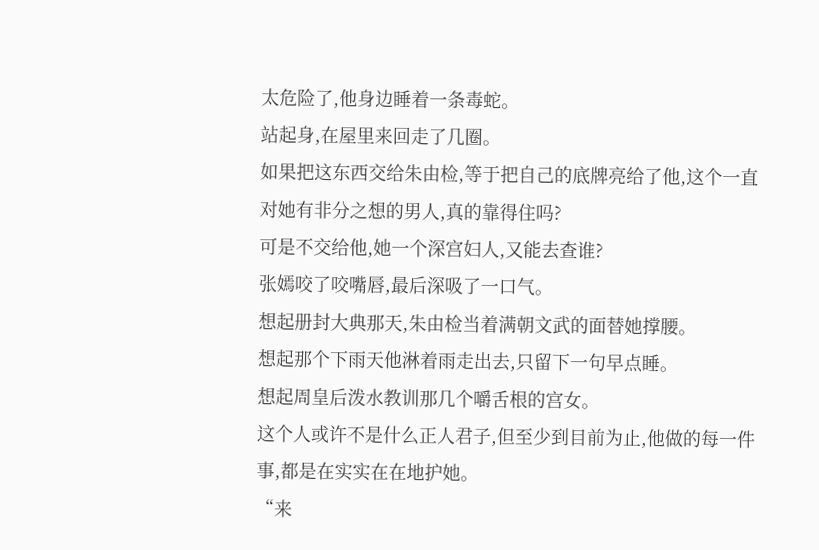太危险了,他身边睡着一条毒蛇。
站起身,在屋里来回走了几圈。
如果把这东西交给朱由检,等于把自己的底牌亮给了他,这个一直对她有非分之想的男人,真的靠得住吗?
可是不交给他,她一个深宫妇人,又能去查谁?
张嫣咬了咬嘴唇,最后深吸了一口气。
想起册封大典那天,朱由检当着满朝文武的面替她撑腰。
想起那个下雨天他淋着雨走出去,只留下一句早点睡。
想起周皇后泼水教训那几个嚼舌根的宫女。
这个人或许不是什么正人君子,但至少到目前为止,他做的每一件事,都是在实实在在地护她。
“来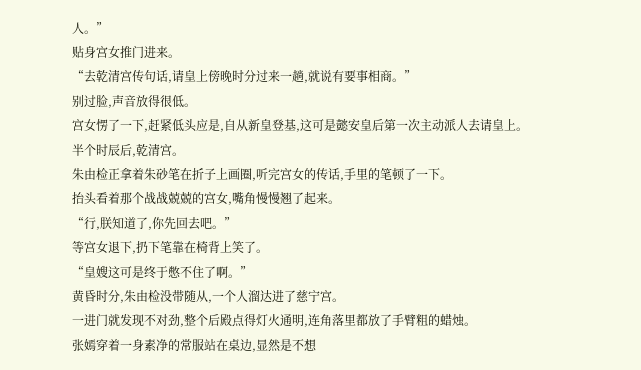人。”
贴身宫女推门进来。
“去乾清宫传句话,请皇上傍晚时分过来一趟,就说有要事相商。”
别过脸,声音放得很低。
宫女愣了一下,赶紧低头应是,自从新皇登基,这可是懿安皇后第一次主动派人去请皇上。
半个时辰后,乾清宫。
朱由检正拿着朱砂笔在折子上画圈,听完宫女的传话,手里的笔顿了一下。
抬头看着那个战战兢兢的宫女,嘴角慢慢翘了起来。
“行,朕知道了,你先回去吧。”
等宫女退下,扔下笔靠在椅背上笑了。
“皇嫂这可是终于憋不住了啊。”
黄昏时分,朱由检没带随从,一个人溜达进了慈宁宫。
一进门就发现不对劲,整个后殿点得灯火通明,连角落里都放了手臂粗的蜡烛。
张嫣穿着一身素净的常服站在桌边,显然是不想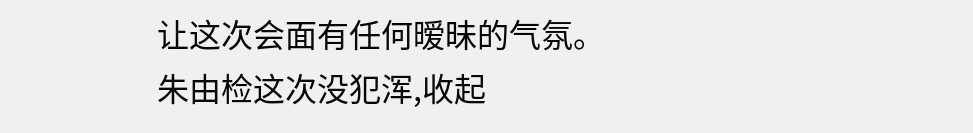让这次会面有任何暧昧的气氛。
朱由检这次没犯浑,收起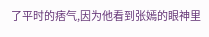了平时的痞气,因为他看到张嫣的眼神里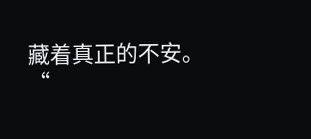藏着真正的不安。
“